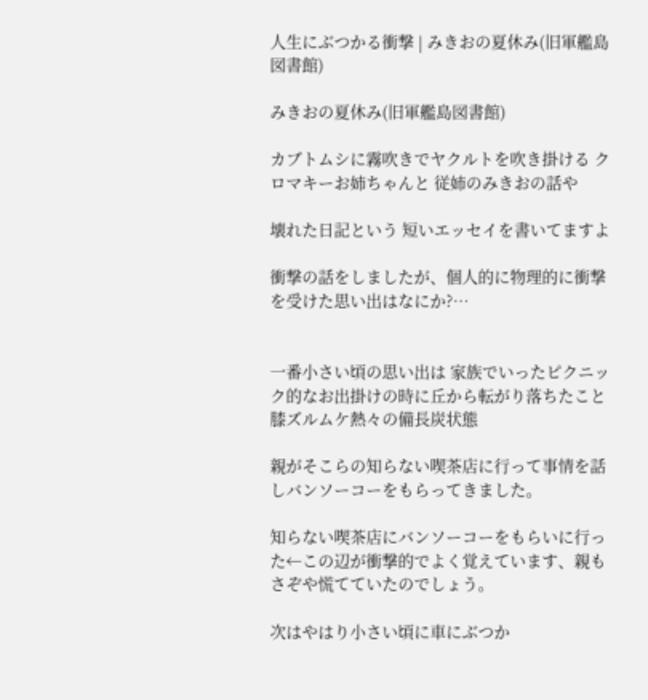人生にぶつかる衝撃 | みきおの夏休み(旧軍艦島図書館)

みきおの夏休み(旧軍艦島図書館)

カブトムシに霧吹きでヤクルトを吹き掛ける クロマキーお姉ちゃんと 従姉のみきおの話や

壊れた日記という 短いエッセイを書いてますよ

衝撃の話をしましたが、個人的に物理的に衝撃を受けた思い出はなにか?…


一番小さい頃の思い出は 家族でいったピクニック的なお出掛けの時に丘から転がり落ちたこと
膝ズルムケ熱々の備長炭状態

親がそこらの知らない喫茶店に行って事情を話しバンソーコーをもらってきました。

知らない喫茶店にバンソーコーをもらいに行った←この辺が衝撃的でよく覚えています、親もさぞや慌てていたのでしょう。

次はやはり小さい頃に車にぶつか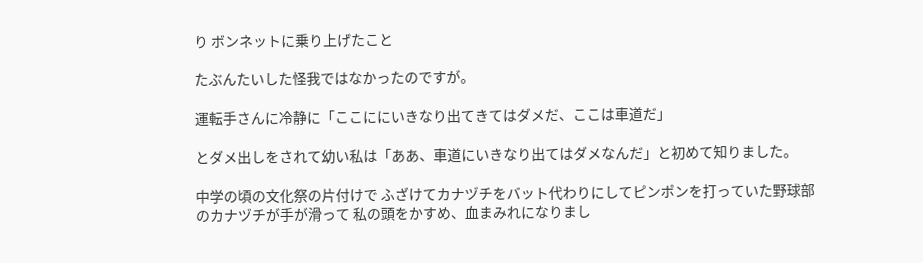り ボンネットに乗り上げたこと

たぶんたいした怪我ではなかったのですが。

運転手さんに冷静に「ここににいきなり出てきてはダメだ、ここは車道だ」

とダメ出しをされて幼い私は「ああ、車道にいきなり出てはダメなんだ」と初めて知りました。

中学の頃の文化祭の片付けで ふざけてカナヅチをバット代わりにしてピンポンを打っていた野球部のカナヅチが手が滑って 私の頭をかすめ、血まみれになりまし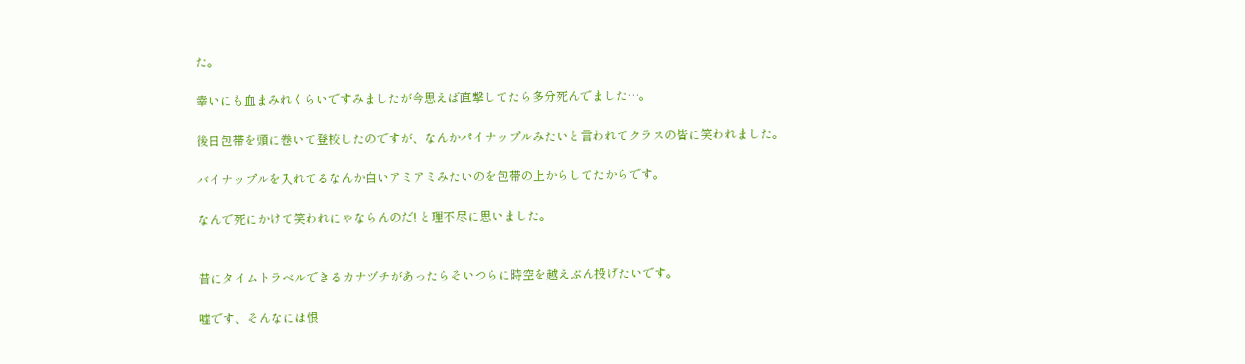た。

幸いにも血まみれくらいですみましたが今思えば直撃してたら多分死んでました…。

後日包帯を頭に巻いて登校したのですが、なんかパイナップルみたいと言われてクラスの皆に笑われました。

バイナップルを入れてるなんか白いアミアミみたいのを包帯の上からしてたからです。

なんで死にかけて笑われにゃならんのだ! と理不尽に思いました。


昔にタイムトラベルできるカナヅチがあったらそいつらに時空を越えぶん投げたいです。

嘘です、そんなには恨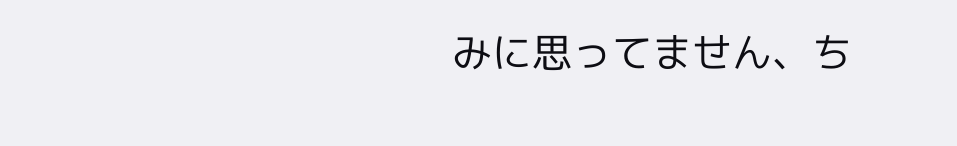みに思ってません、ち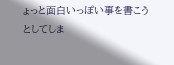ょっと面白いっぽい事を書こうとしてしま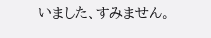いました、すみません。